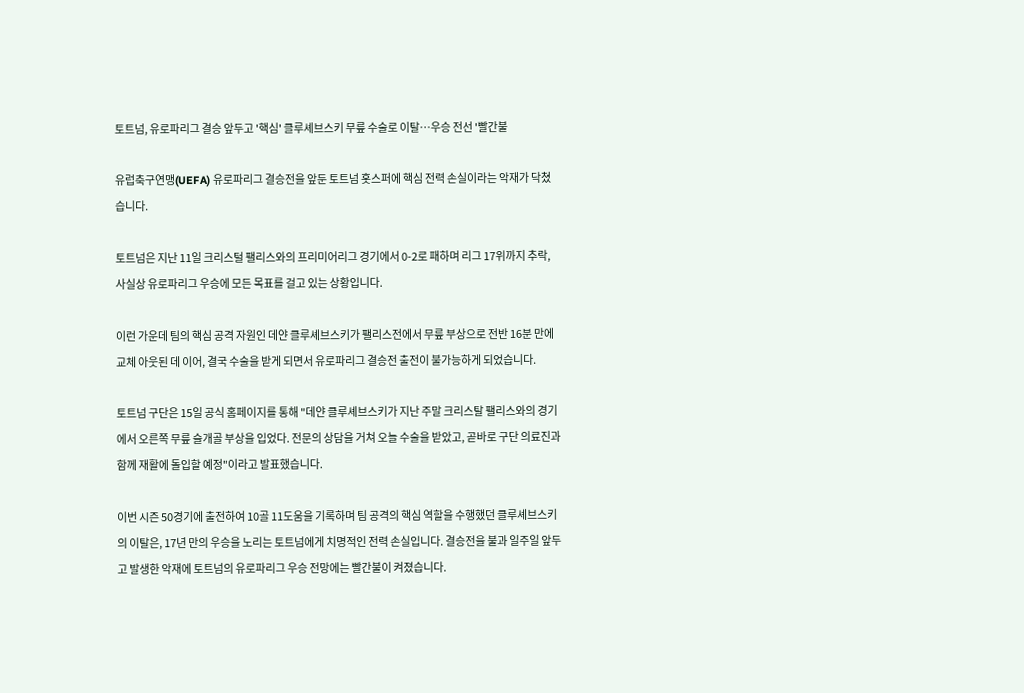토트넘, 유로파리그 결승 앞두고 '핵심' 클루셰브스키 무릎 수술로 이탈…우승 전선 '빨간불

유럽축구연맹(UEFA) 유로파리그 결승전을 앞둔 토트넘 홋스퍼에 핵심 전력 손실이라는 악재가 닥쳤습니다.

토트넘은 지난 11일 크리스털 팰리스와의 프리미어리그 경기에서 0-2로 패하며 리그 17위까지 추락, 사실상 유로파리그 우승에 모든 목표를 걸고 있는 상황입니다.

이런 가운데 팀의 핵심 공격 자원인 데얀 클루셰브스키가 팰리스전에서 무릎 부상으로 전반 16분 만에 교체 아웃된 데 이어, 결국 수술을 받게 되면서 유로파리그 결승전 출전이 불가능하게 되었습니다.

토트넘 구단은 15일 공식 홈페이지를 통해 "데얀 클루셰브스키가 지난 주말 크리스탈 팰리스와의 경기에서 오른쪽 무릎 슬개골 부상을 입었다. 전문의 상담을 거쳐 오늘 수술을 받았고, 곧바로 구단 의료진과 함께 재활에 돌입할 예정"이라고 발표했습니다.

이번 시즌 50경기에 출전하여 10골 11도움을 기록하며 팀 공격의 핵심 역할을 수행했던 클루셰브스키의 이탈은, 17년 만의 우승을 노리는 토트넘에게 치명적인 전력 손실입니다. 결승전을 불과 일주일 앞두고 발생한 악재에 토트넘의 유로파리그 우승 전망에는 빨간불이 켜졌습니다.